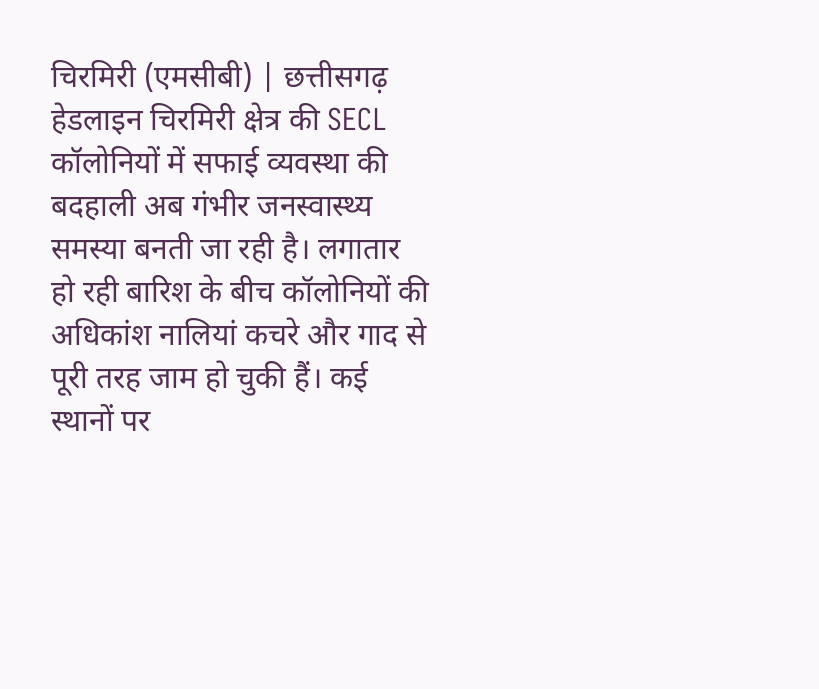चिरमिरी (एमसीबी) | छत्तीसगढ़ हेडलाइन चिरमिरी क्षेत्र की SECL कॉलोनियों में सफाई व्यवस्था की बदहाली अब गंभीर जनस्वास्थ्य समस्या बनती जा रही है। लगातार हो रही बारिश के बीच कॉलोनियों की अधिकांश नालियां कचरे और गाद से पूरी तरह जाम हो चुकी हैं। कई स्थानों पर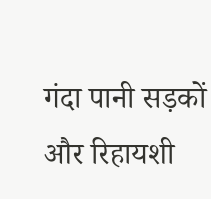गंदा पानी सड़कों और रिहायशी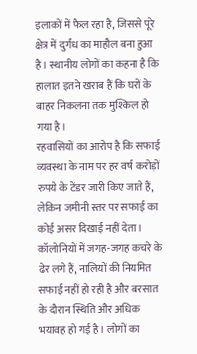इलाकों में फैल रहा है, जिससे पूरे क्षेत्र में दुर्गंध का माहौल बना हुआ है। स्थानीय लोगों का कहना है कि हालात इतने खराब हैं कि घरों के बाहर निकलना तक मुश्किल हो गया है।
रहवासियों का आरोप है कि सफाई व्यवस्था के नाम पर हर वर्ष करोड़ों रुपये के टेंडर जारी किए जाते हैं, लेकिन जमीनी स्तर पर सफाई का कोई असर दिखाई नहीं देता। कॉलोनियों में जगह-जगह कचरे के ढेर लगे हैं, नालियों की नियमित सफाई नहीं हो रही है और बरसात के दौरान स्थिति और अधिक भयावह हो गई है। लोगों का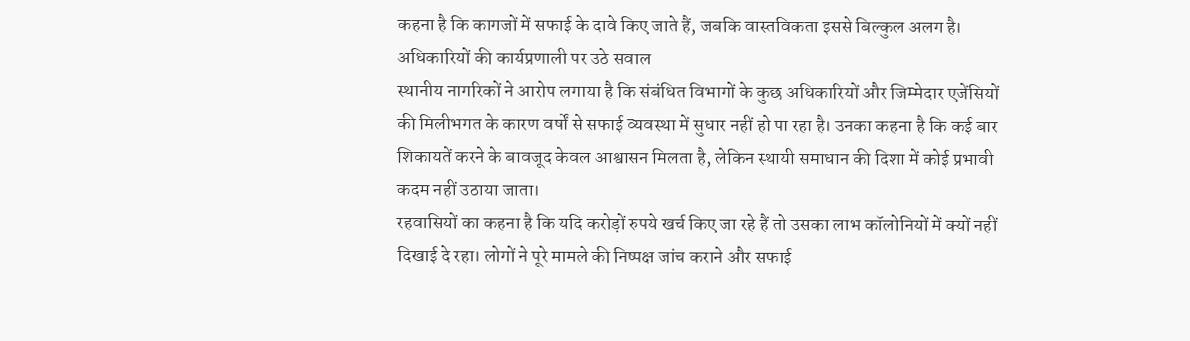कहना है कि कागजों में सफाई के दावे किए जाते हैं, जबकि वास्तविकता इससे बिल्कुल अलग है।
अधिकारियों की कार्यप्रणाली पर उठे सवाल
स्थानीय नागरिकों ने आरोप लगाया है कि संबंधित विभागों के कुछ अधिकारियों और जिम्मेदार एजेंसियों की मिलीभगत के कारण वर्षों से सफाई व्यवस्था में सुधार नहीं हो पा रहा है। उनका कहना है कि कई बार शिकायतें करने के बावजूद केवल आश्वासन मिलता है, लेकिन स्थायी समाधान की दिशा में कोई प्रभावी कदम नहीं उठाया जाता।
रहवासियों का कहना है कि यदि करोड़ों रुपये खर्च किए जा रहे हैं तो उसका लाभ कॉलोनियों में क्यों नहीं दिखाई दे रहा। लोगों ने पूरे मामले की निष्पक्ष जांच कराने और सफाई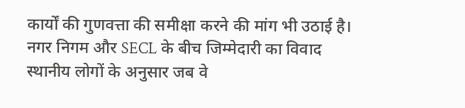कार्यों की गुणवत्ता की समीक्षा करने की मांग भी उठाई है।
नगर निगम और SECL के बीच जिम्मेदारी का विवाद
स्थानीय लोगों के अनुसार जब वे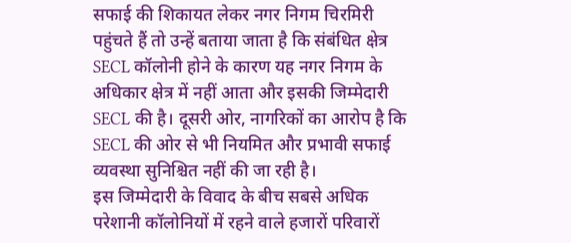सफाई की शिकायत लेकर नगर निगम चिरमिरी पहुंचते हैं तो उन्हें बताया जाता है कि संबंधित क्षेत्र SECL कॉलोनी होने के कारण यह नगर निगम के अधिकार क्षेत्र में नहीं आता और इसकी जिम्मेदारी SECL की है। दूसरी ओर, नागरिकों का आरोप है कि SECL की ओर से भी नियमित और प्रभावी सफाई व्यवस्था सुनिश्चित नहीं की जा रही है।
इस जिम्मेदारी के विवाद के बीच सबसे अधिक परेशानी कॉलोनियों में रहने वाले हजारों परिवारों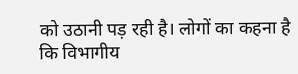को उठानी पड़ रही है। लोगों का कहना है कि विभागीय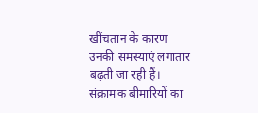खींचतान के कारण उनकी समस्याएं लगातार बढ़ती जा रही हैं।
संक्रामक बीमारियों का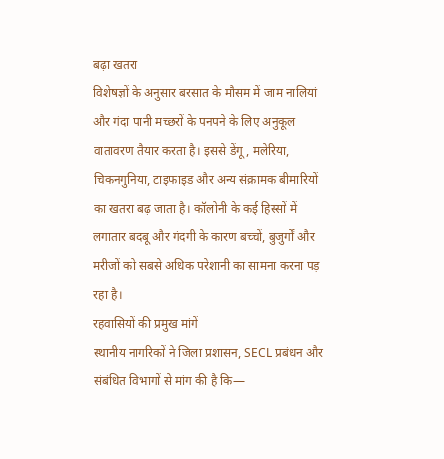बढ़ा खतरा
विशेषज्ञों के अनुसार बरसात के मौसम में जाम नालियां और गंदा पानी मच्छरों के पनपने के लिए अनुकूल वातावरण तैयार करता है। इससे डेंगू, मलेरिया, चिकनगुनिया, टाइफाइड और अन्य संक्रामक बीमारियों का खतरा बढ़ जाता है। कॉलोनी के कई हिस्सों में लगातार बदबू और गंदगी के कारण बच्चों, बुजुर्गों और मरीजों को सबसे अधिक परेशानी का सामना करना पड़ रहा है।
रहवासियों की प्रमुख मांगें
स्थानीय नागरिकों ने जिला प्रशासन, SECL प्रबंधन और संबंधित विभागों से मांग की है कि—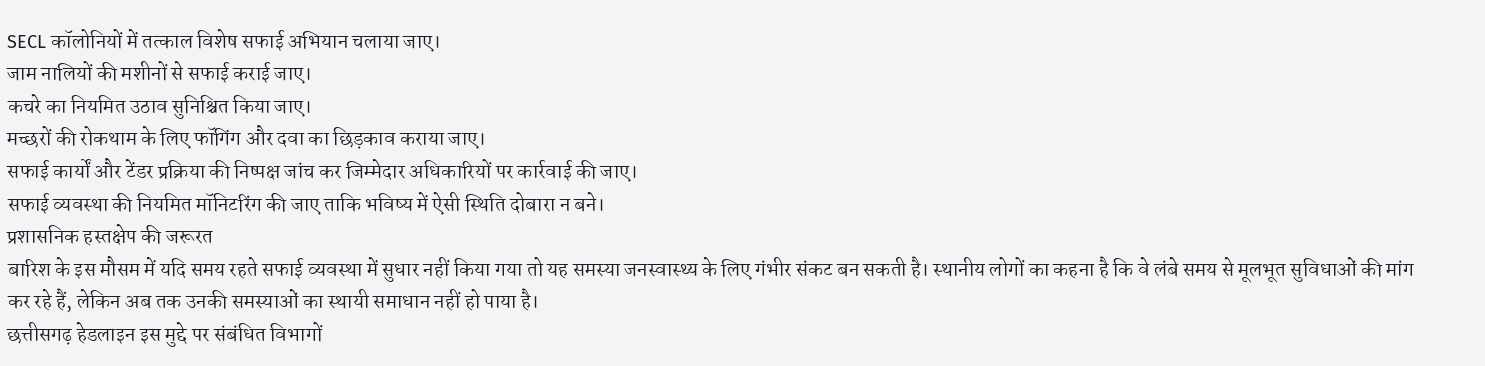SECL कॉलोनियों में तत्काल विशेष सफाई अभियान चलाया जाए।
जाम नालियों की मशीनों से सफाई कराई जाए।
कचरे का नियमित उठाव सुनिश्चित किया जाए।
मच्छरों की रोकथाम के लिए फॉगिंग और दवा का छिड़काव कराया जाए।
सफाई कार्यों और टेंडर प्रक्रिया की निष्पक्ष जांच कर जिम्मेदार अधिकारियों पर कार्रवाई की जाए।
सफाई व्यवस्था की नियमित मॉनिटरिंग की जाए ताकि भविष्य में ऐसी स्थिति दोबारा न बने।
प्रशासनिक हस्तक्षेप की जरूरत
बारिश के इस मौसम में यदि समय रहते सफाई व्यवस्था में सुधार नहीं किया गया तो यह समस्या जनस्वास्थ्य के लिए गंभीर संकट बन सकती है। स्थानीय लोगों का कहना है कि वे लंबे समय से मूलभूत सुविधाओं की मांग कर रहे हैं, लेकिन अब तक उनकी समस्याओं का स्थायी समाधान नहीं हो पाया है।
छत्तीसगढ़ हेडलाइन इस मुद्दे पर संबंधित विभागों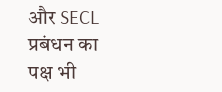और SECL प्रबंधन का पक्ष भी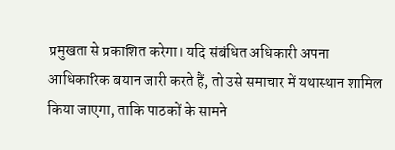प्रमुखता से प्रकाशित करेगा। यदि संबंधित अधिकारी अपना आधिकारिक बयान जारी करते हैं, तो उसे समाचार में यथास्थान शामिल किया जाएगा, ताकि पाठकों के सामने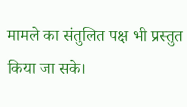मामले का संतुलित पक्ष भी प्रस्तुत किया जा सके।